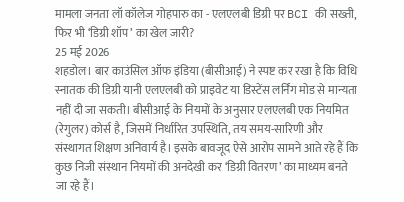मामला जनता लॉ कॉलेज गोहपारु का - एलएलबी डिग्री पर BCI की सख्ती, फिर भी ‘डिग्री शॉप’ का खेल जारी?
25 मई 2026
शहडोल। बार काउंसिल ऑफ इंडिया (बीसीआई) ने स्पष्ट कर रखा है कि विधि स्नातक की डिग्री यानी एलएलबी को प्राइवेट या डिस्टेंस लर्निंग मोड से मान्यता नहीं दी जा सकती। बीसीआई के नियमों के अनुसार एलएलबी एक नियमित (रेगुलर) कोर्स है, जिसमें निर्धारित उपस्थिति, तय समय-सारिणी और संस्थागत शिक्षण अनिवार्य है। इसके बावजूद ऐसे आरोप सामने आते रहे हैं कि कुछ निजी संस्थान नियमों की अनदेखी कर ‘डिग्री वितरण’ का माध्यम बनते जा रहे हैं।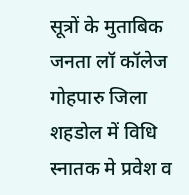सूत्रों के मुताबिक जनता लॉ कॉलेज गोहपारु जिला शहडोल में विधि स्नातक मे प्रवेश व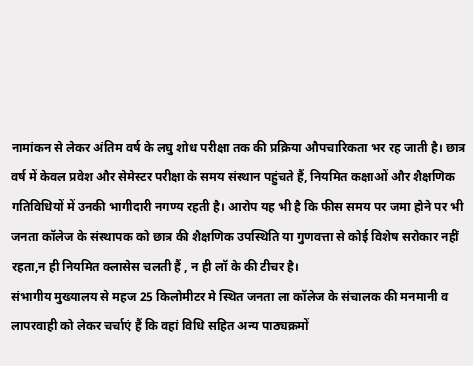नामांकन से लेकर अंतिम वर्ष के लघु शोध परीक्षा तक की प्रक्रिया औपचारिकता भर रह जाती है। छात्र वर्ष में केवल प्रवेश और सेमेस्टर परीक्षा के समय संस्थान पहुंचते हैं, नियमित कक्षाओं और शैक्षणिक गतिविधियों में उनकी भागीदारी नगण्य रहती है। आरोप यह भी है कि फीस समय पर जमा होने पर भी जनता कॉलेज के संस्थापक को छात्र की शैक्षणिक उपस्थिति या गुणवत्ता से कोई विशेष सरोकार नहीं रहता,न ही नियमित क्लासेस चलती हैं , न ही लॉ के की टीचर है।
संभागीय मुख्यालय से महज 25 किलोमीटर मे स्थित जनता ला कॉलेज के संचालक की मनमानी व लापरवाही को लेकर चर्चाएं हैं कि वहां विधि सहित अन्य पाठ्यक्रमों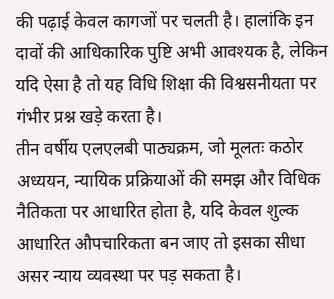की पढ़ाई केवल कागजों पर चलती है। हालांकि इन दावों की आधिकारिक पुष्टि अभी आवश्यक है, लेकिन यदि ऐसा है तो यह विधि शिक्षा की विश्वसनीयता पर गंभीर प्रश्न खड़े करता है।
तीन वर्षीय एलएलबी पाठ्यक्रम, जो मूलतः कठोर अध्ययन, न्यायिक प्रक्रियाओं की समझ और विधिक नैतिकता पर आधारित होता है, यदि केवल शुल्क आधारित औपचारिकता बन जाए तो इसका सीधा असर न्याय व्यवस्था पर पड़ सकता है।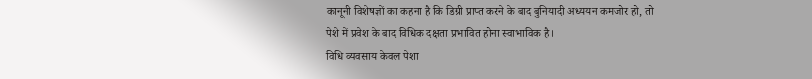कानूनी विशेषज्ञों का कहना है कि डिग्री प्राप्त करने के बाद बुनियादी अध्ययन कमजोर हो, तो पेशे में प्रवेश के बाद विधिक दक्षता प्रभावित होना स्वाभाविक है।
विधि व्यवसाय केवल पेशा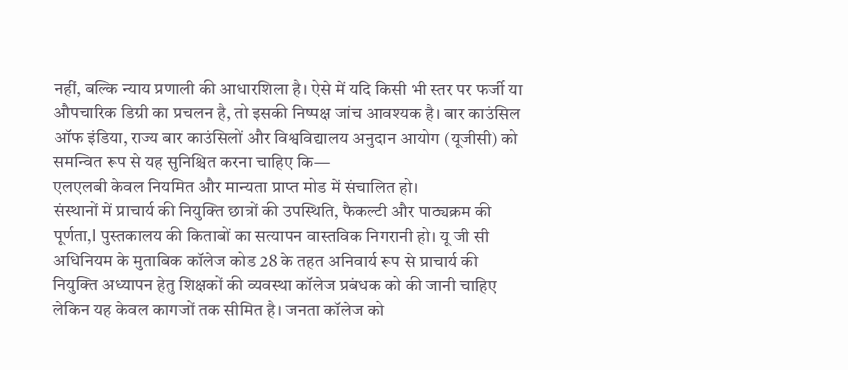नहीं, बल्कि न्याय प्रणाली की आधारशिला है। ऐसे में यदि किसी भी स्तर पर फर्जी या औपचारिक डिग्री का प्रचलन है, तो इसकी निष्पक्ष जांच आवश्यक है। बार काउंसिल ऑफ इंडिया, राज्य बार काउंसिलों और विश्वविद्यालय अनुदान आयोग (यूजीसी) को समन्वित रूप से यह सुनिश्चित करना चाहिए कि—
एलएलबी केवल नियमित और मान्यता प्राप्त मोड में संचालित हो।
संस्थानों में प्राचार्य की नियुक्ति छात्रों की उपस्थिति, फैकल्टी और पाठ्यक्रम की पूर्णता,l पुस्तकालय की किताबों का सत्यापन वास्तविक निगरानी हो। यू जी सी अधिनियम के मुताबिक कॉलेज कोड 28 के तहत अनिवार्य रूप से प्राचार्य की नियुक्ति अध्यापन हेतु शिक्षकों की व्यवस्था कॉलेज प्रबंधक को की जानी चाहिए लेकिन यह केवल कागजों तक सीमित है। जनता कॉलेज को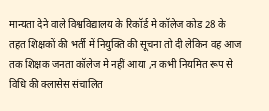मान्यता देने वाले विश्वविद्यालय के रिकॉर्ड मे कॉलेज कोड 28 के तहत शिक्षकों की भर्ती में नियुक्ति की सूचना तो दी लेकिन वह आज तक शिक्षक जनता कॉलेज मे नहीं आया ,न कभी नियमित रूप से विधि की क्लासेस संचालित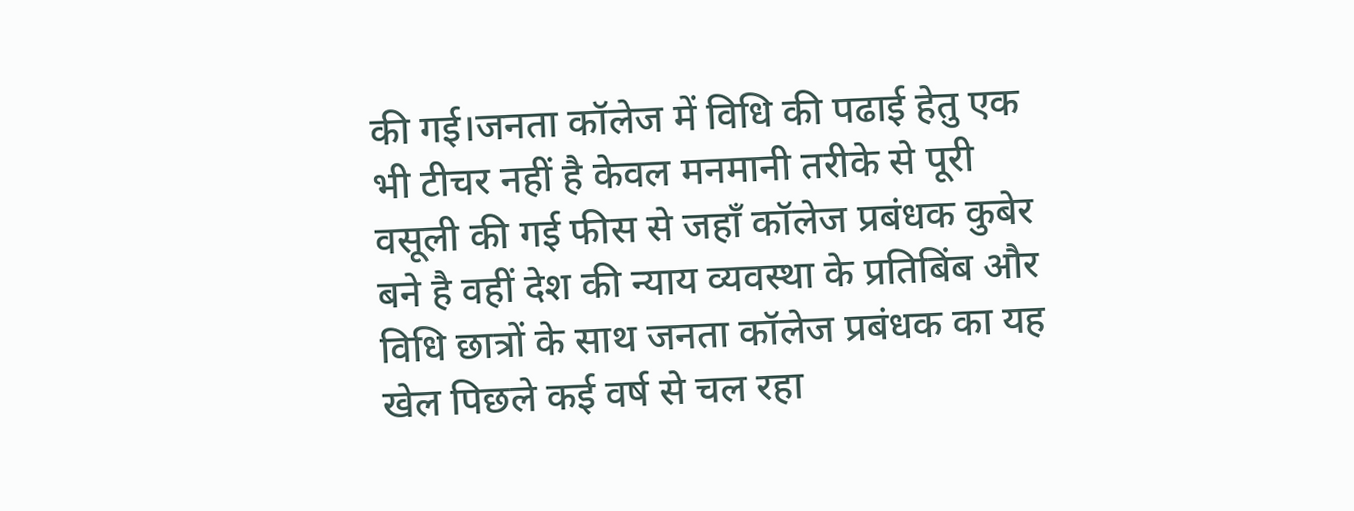की गई।जनता कॉलेज में विधि की पढाई हेतु एक भी टीचर नहीं है केवल मनमानी तरीके से पूरी वसूली की गई फीस से जहाँ कॉलेज प्रबंधक कुबेर बने है वहीं देश की न्याय व्यवस्था के प्रतिबिंब और विधि छात्रों के साथ जनता कॉलेज प्रबंधक का यह खेल पिछले कई वर्ष से चल रहा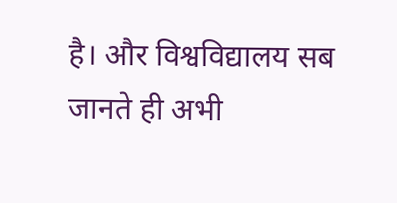है। और विश्वविद्यालय सब जानते ही अभी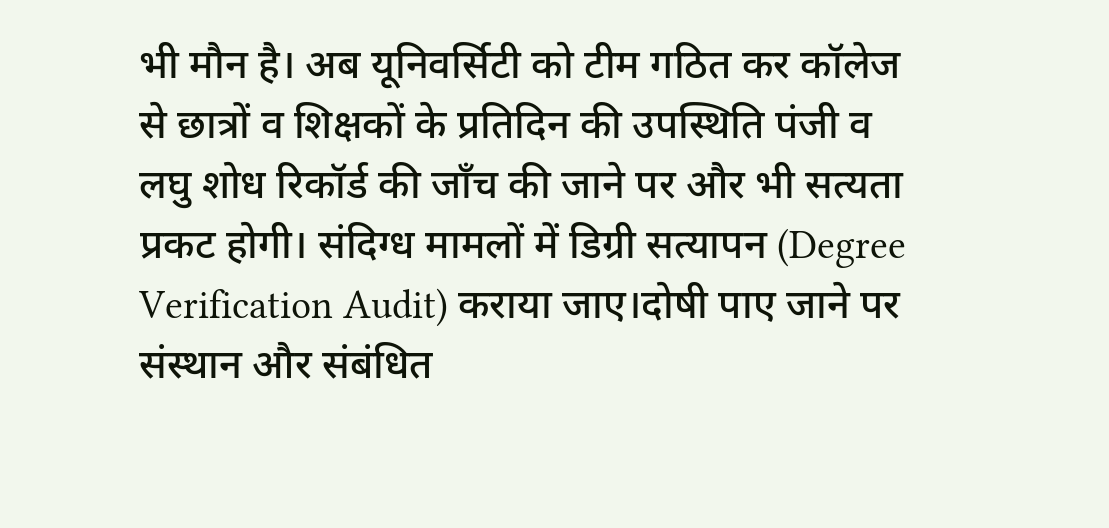भी मौन है। अब यूनिवर्सिटी को टीम गठित कर कॉलेज से छात्रों व शिक्षकों के प्रतिदिन की उपस्थिति पंजी व लघु शोध रिकॉर्ड की जाँच की जाने पर और भी सत्यता प्रकट होगी। संदिग्ध मामलों में डिग्री सत्यापन (Degree Verification Audit) कराया जाए।दोषी पाए जाने पर संस्थान और संबंधित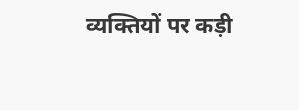व्यक्तियों पर कड़ी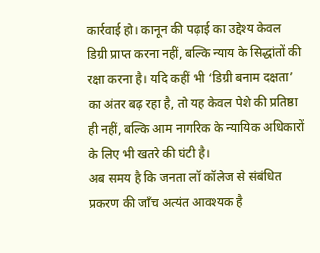कार्रवाई हो। कानून की पढ़ाई का उद्देश्य केवल डिग्री प्राप्त करना नहीं, बल्कि न्याय के सिद्धांतों की रक्षा करना है। यदि कहीं भी ‘डिग्री बनाम दक्षता’ का अंतर बढ़ रहा है, तो यह केवल पेशे की प्रतिष्ठा ही नहीं, बल्कि आम नागरिक के न्यायिक अधिकारों के लिए भी खतरे की घंटी है।
अब समय है कि जनता लॉ कॉलेज से संबंधित प्रकरण की जाँच अत्यंत आवश्यक है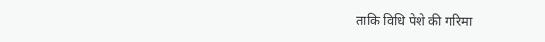ताकि विधि पेशे की गरिमा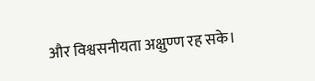और विश्वसनीयता अक्षुण्ण रह सके।